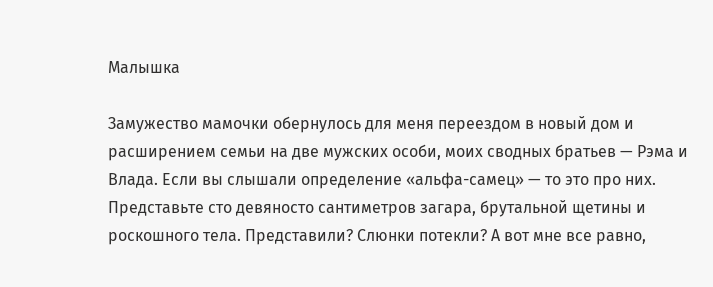Малышка

Замужество мамочки обернулось для меня переездом в новый дом и расширением семьи на две мужских особи, моих сводных братьев — Рэма и Влада. Если вы слышали определение «альфа-самец» — то это про них. Представьте сто девяносто сантиметров загара, брутальной щетины и роскошного тела. Представили? Слюнки потекли? А вот мне все равно,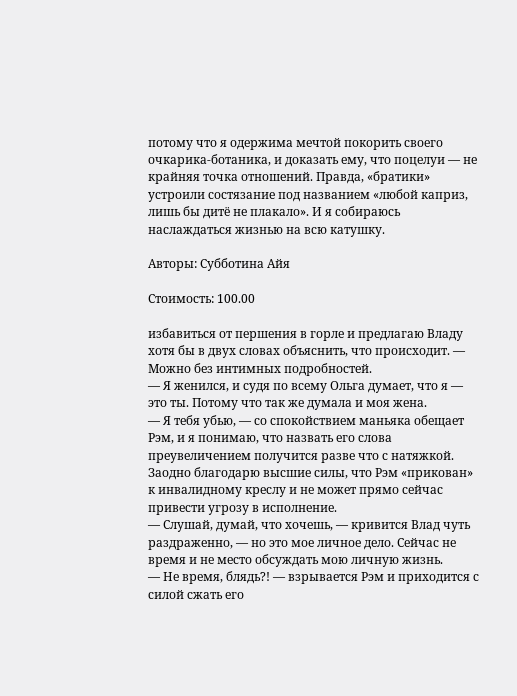потому что я одержима мечтой покорить своего очкарика-ботаника, и доказать ему, что поцелуи — не крайняя точка отношений. Правда, «братики» устроили состязание под названием «любой каприз, лишь бы дитё не плакало». И я собираюсь наслаждаться жизнью на всю катушку.

Авторы: Субботина Айя

Стоимость: 100.00

избавиться от першения в горле и предлагаю Владу хотя бы в двух словах объяснить, что происходит. — Можно без интимных подробностей.
— Я женился, и судя по всему Ольга думает, что я — это ты. Потому что так же думала и моя жена.
— Я тебя убью, — со спокойствием маньяка обещает Рэм, и я понимаю, что назвать его слова преувеличением получится разве что с натяжкой. Заодно благодарю высшие силы, что Рэм «прикован» к инвалидному креслу и не может прямо сейчас привести угрозу в исполнение.
— Слушай, думай, что хочешь, — кривится Влад чуть раздраженно, — но это мое личное дело. Сейчас не время и не место обсуждать мою личную жизнь.
— Не время, блядь?! — взрывается Рэм и приходится с силой сжать его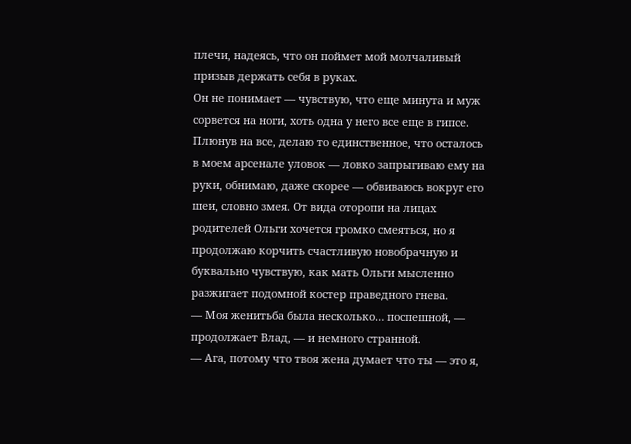плечи, надеясь, что он поймет мой молчаливый призыв держать себя в руках.
Он не понимает — чувствую, что еще минута и муж сорвется на ноги, хоть одна у него все еще в гипсе. Плюнув на все, делаю то единственное, что осталось в моем арсенале уловок — ловко запрыгиваю ему на руки, обнимаю, даже скорее — обвиваюсь вокруг его шеи, словно змея. От вида оторопи на лицах родителей Ольги хочется громко смеяться, но я продолжаю корчить счастливую новобрачную и буквально чувствую, как мать Ольги мысленно разжигает подомной костер праведного гнева.
— Моя женитьба была несколько… поспешной, — продолжает Влад, — и немного странной.
— Ага, потому что твоя жена думает что ты — это я,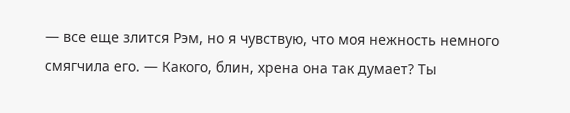— все еще злится Рэм, но я чувствую, что моя нежность немного смягчила его. — Какого, блин, хрена она так думает? Ты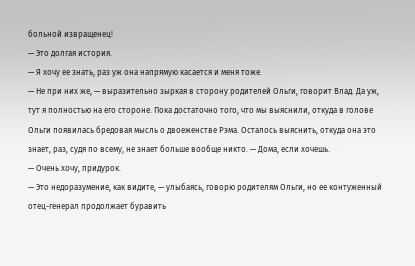больной извращенец!
— Это долгая история.
— Я хочу ее знать, раз уж она напрямую касается и меня тоже.
— Не при них же, — выразительно зыркая в сторону родителей Ольги, говорит Влад. Да уж, тут я полностью на его стороне. Пока достаточно того, что мы выяснили, откуда в голове Ольги появилась бредовая мысль о двоеженстве Рэма. Осталось выяснить, откуда она это знает, раз, судя по всему, не знает больше вообще никто. — Дома, если хочешь.
— Очень хочу, придурок.
— Это недоразумение, как видите, — улыбаясь, говорю родителям Ольги, но ее контуженный отец-генерал продолжает буравить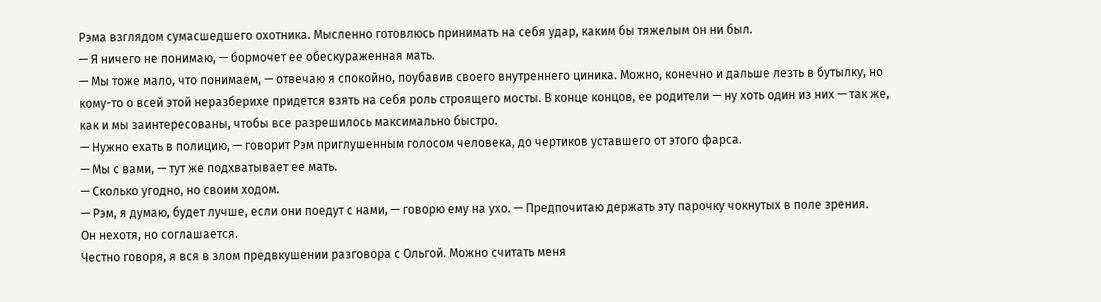Рэма взглядом сумасшедшего охотника. Мысленно готовлюсь принимать на себя удар, каким бы тяжелым он ни был.
— Я ничего не понимаю, — бормочет ее обескураженная мать.
— Мы тоже мало, что понимаем, — отвечаю я спокойно, поубавив своего внутреннего циника. Можно, конечно и дальше лезть в бутылку, но кому-то о всей этой неразберихе придется взять на себя роль строящего мосты. В конце концов, ее родители — ну хоть один из них — так же, как и мы заинтересованы, чтобы все разрешилось максимально быстро.
— Нужно ехать в полицию, — говорит Рэм приглушенным голосом человека, до чертиков уставшего от этого фарса.
— Мы с вами, — тут же подхватывает ее мать.
— Сколько угодно, но своим ходом.
— Рэм, я думаю, будет лучше, если они поедут с нами, — говорю ему на ухо. — Предпочитаю держать эту парочку чокнутых в поле зрения.
Он нехотя, но соглашается.
Честно говоря, я вся в злом предвкушении разговора с Ольгой. Можно считать меня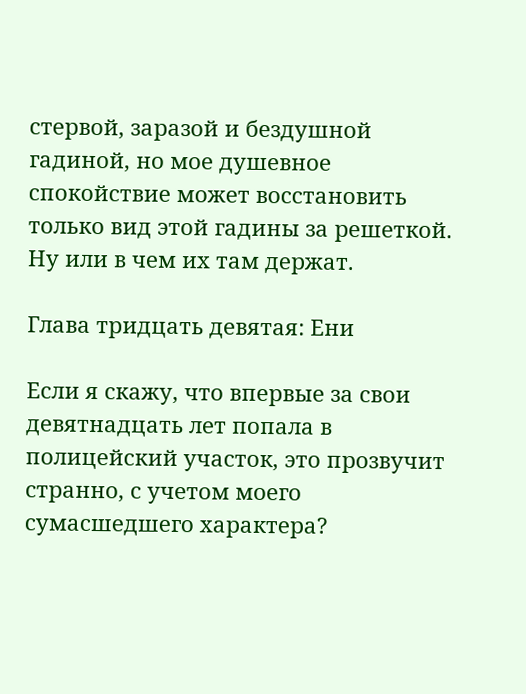стервой, заразой и бездушной гадиной, но мое душевное спокойствие может восстановить только вид этой гадины за решеткой. Ну или в чем их там держат.

Глава тридцать девятая: Ени

Если я скажу, что впервые за свои девятнадцать лет попала в полицейский участок, это прозвучит странно, с учетом моего сумасшедшего характера?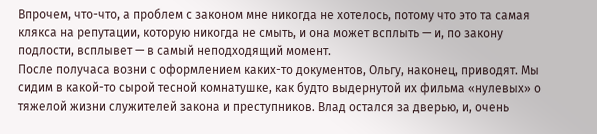Впрочем, что-что, а проблем с законом мне никогда не хотелось, потому что это та самая клякса на репутации, которую никогда не смыть, и она может всплыть — и, по закону подлости, всплывет — в самый неподходящий момент.
После получаса возни с оформлением каких-то документов, Ольгу, наконец, приводят. Мы сидим в какой-то сырой тесной комнатушке, как будто выдернутой их фильма «нулевых» о тяжелой жизни служителей закона и преступников. Влад остался за дверью, и, очень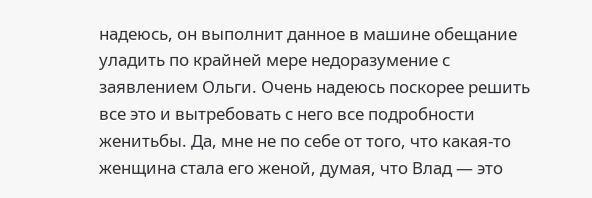надеюсь, он выполнит данное в машине обещание уладить по крайней мере недоразумение с заявлением Ольги. Очень надеюсь поскорее решить все это и вытребовать с него все подробности женитьбы. Да, мне не по себе от того, что какая-то женщина стала его женой, думая, что Влад — это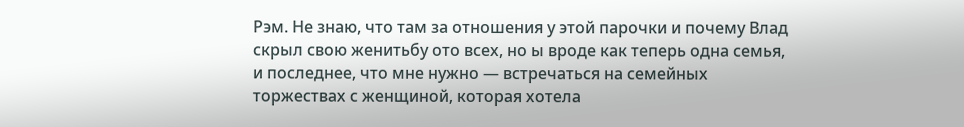Рэм. Не знаю, что там за отношения у этой парочки и почему Влад скрыл свою женитьбу ото всех, но ы вроде как теперь одна семья, и последнее, что мне нужно — встречаться на семейных торжествах с женщиной, которая хотела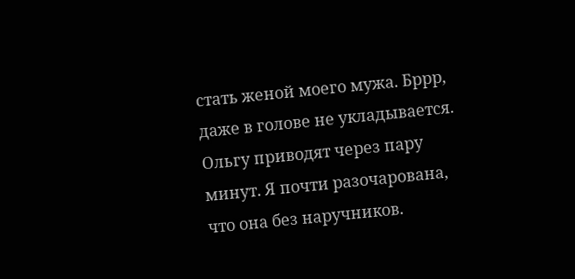стать женой моего мужа. Бррр, даже в голове не укладывается.
Ольгу приводят через пару минут. Я почти разочарована, что она без наручников.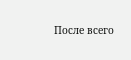После всего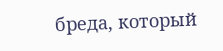бреда, который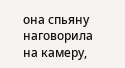она спьяну наговорила на камеру,